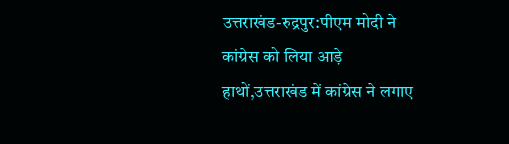उत्तराखंड-रुद्रपुर:पीएम मोदी ने कांग्रेस को लिया आड़े हाथों,उत्तराखंड में कांग्रेस ने लगाए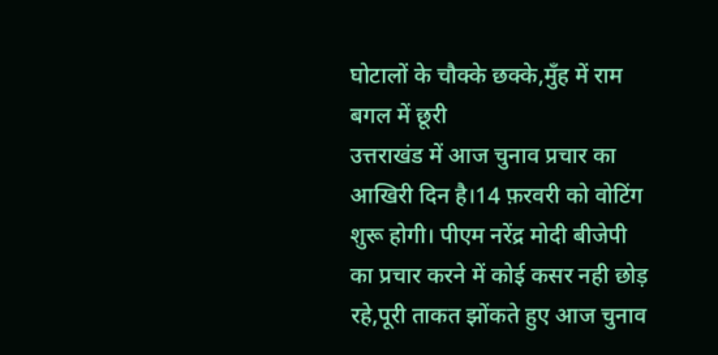घोटालों के चौक्के छक्के,मुँह में राम बगल में छूरी
उत्तराखंड में आज चुनाव प्रचार का आखिरी दिन है।14 फ़रवरी को वोटिंग शुरू होगी। पीएम नरेंद्र मोदी बीजेपी का प्रचार करने में कोई कसर नही छोड़ रहे,पूरी ताकत झोंकते हुए आज चुनाव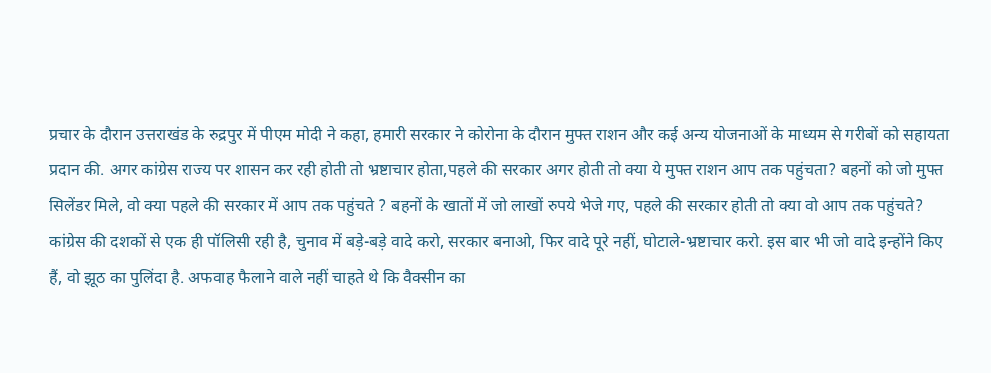प्रचार के दौरान उत्तराखंड के रुद्रपुर में पीएम मोदी ने कहा, हमारी सरकार ने कोरोना के दौरान मुफ्त राशन और कई अन्य योजनाओं के माध्यम से गरीबों को सहायता प्रदान की. अगर कांग्रेस राज्य पर शासन कर रही होती तो भ्रष्टाचार होता,पहले की सरकार अगर होती तो क्या ये मुफ्त राशन आप तक पहुंचता? बहनों को जो मुफ्त सिलेंडर मिले, वो क्या पहले की सरकार में आप तक पहुंचते ? बहनों के खातों में जो लाखों रुपये भेजे गए, पहले की सरकार होती तो क्या वो आप तक पहुंचते?
कांग्रेस की दशकों से एक ही पॉलिसी रही है, चुनाव में बड़े-बड़े वादे करो, सरकार बनाओ, फिर वादे पूरे नहीं, घोटाले-भ्रष्टाचार करो. इस बार भी जो वादे इन्होंने किए हैं, वो झूठ का पुलिंदा है. अफवाह फैलाने वाले नहीं चाहते थे कि वैक्सीन का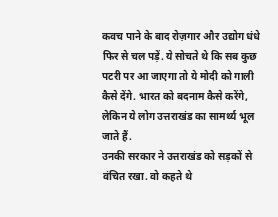कवच पाने के बाद रोज़गार और उद्योग धंधे फिर से चल पड़ें. ये सोचते थे कि सब कुछ पटरी पर आ जाएगा तो ये मोदी को गाली कैसे देंगे. भारत को बदनाम कैसे करेंगे, लेकिन ये लोग उत्तराखंड का सामर्थ्य भूल जाते हैं.
उनकी सरकार ने उत्तराखंड को सड़कों से वंचित रखा. वो कहते थे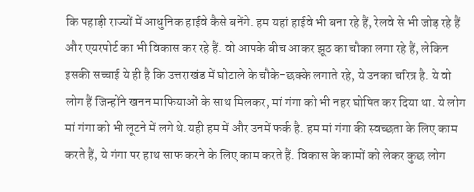कि पहाड़ी राज्यों में आधुनिक हाईवे कैसे बनेंगे. हम यहां हाईवे भी बना रहे हैं, रेलवे से भी जोड़ रहे हैं और एयरपोर्ट का भी विकास कर रहे हैं. वो आपके बीच आकर झूठ का चौका लगा रहे हैं, लेकिन इसकी सच्चाई ये ही है कि उत्तराखंड में घोटाले के चौके-छक्के लगाते रहे, ये उनका चरित्र है. ये वो लोग हैं जिन्होंने खनन माफियाओं के साथ मिलकर, मां गंगा को भी नहर घोषित कर दिया था. ये लोग मां गंगा को भी लूटने में लगे थे.यही हम में और उनमें फर्क है. हम मां गंगा की स्वच्छता के लिए काम करते हैं, ये गंगा पर हाथ साफ करने के लिए काम करते हैं. विकास के कामों को लेकर कुछ लोग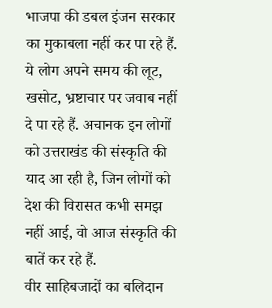भाजपा की डबल इंजन सरकार का मुकाबला नहीं कर पा रहे हैं. ये लोग अपने समय की लूट, खसोट, भ्रष्टाचार पर जवाब नहीं दे पा रहे हैं. अचानक इन लोगों को उत्तराखंड की संस्कृति की याद आ रही है, जिन लोगों को देश की विरासत कभी समझ नहीं आई, वो आज संस्कृति की बातें कर रहे हैं.
वीर साहिबजादों का बलिदान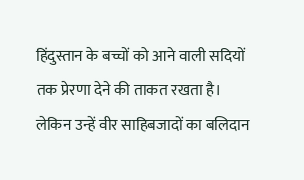हिंदुस्तान के बच्चों को आने वाली सदियों तक प्रेरणा देने की ताकत रखता है। लेकिन उन्हें वीर साहिबजादों का बलिदान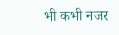भी कभी नजर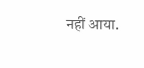नहीं आया.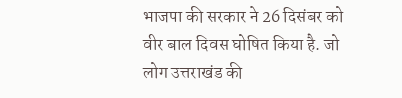भाजपा की सरकार ने 26 दिसंबर को वीर बाल दिवस घोषित किया है. जो लोग उत्तराखंड की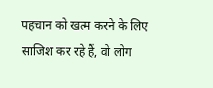पहचान को खत्म करने के लिए साजिश कर रहे हैं, वो लोग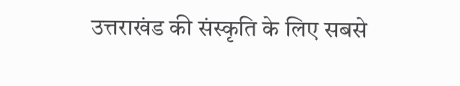उत्तराखंड की संस्कृति के लिए सबसे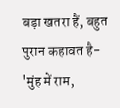बड़ा खतरा हैं, बहुत पुरान कहावत है- 'मुंह में राम,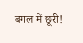बगल में छूरी!